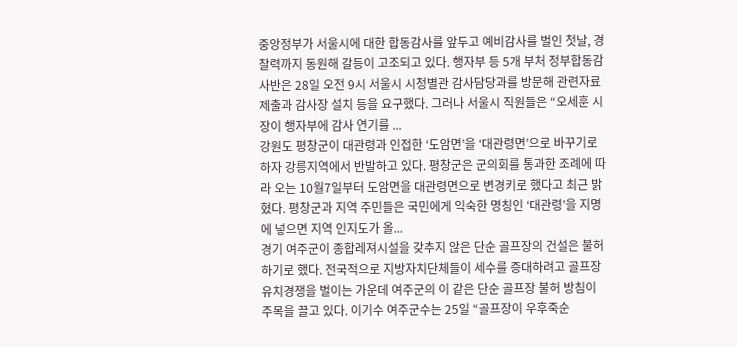중앙정부가 서울시에 대한 합동감사를 앞두고 예비감사를 벌인 첫날, 경찰력까지 동원해 갈등이 고조되고 있다. 행자부 등 5개 부처 정부합동감사반은 28일 오전 9시 서울시 시청별관 감사담당과를 방문해 관련자료 제출과 감사장 설치 등을 요구했다. 그러나 서울시 직원들은 “오세훈 시장이 행자부에 감사 연기를 ...
강원도 평창군이 대관령과 인접한 ‘도암면’을 ‘대관령면’으로 바꾸기로 하자 강릉지역에서 반발하고 있다. 평창군은 군의회를 통과한 조례에 따라 오는 10월7일부터 도암면을 대관령면으로 변경키로 했다고 최근 밝혔다. 평창군과 지역 주민들은 국민에게 익숙한 명칭인 ‘대관령’을 지명에 넣으면 지역 인지도가 올...
경기 여주군이 종합레져시설을 갖추지 않은 단순 골프장의 건설은 불허하기로 했다. 전국적으로 지방자치단체들이 세수를 증대하려고 골프장 유치경쟁을 벌이는 가운데 여주군의 이 같은 단순 골프장 불허 방침이 주목을 끌고 있다. 이기수 여주군수는 25일 “골프장이 우후죽순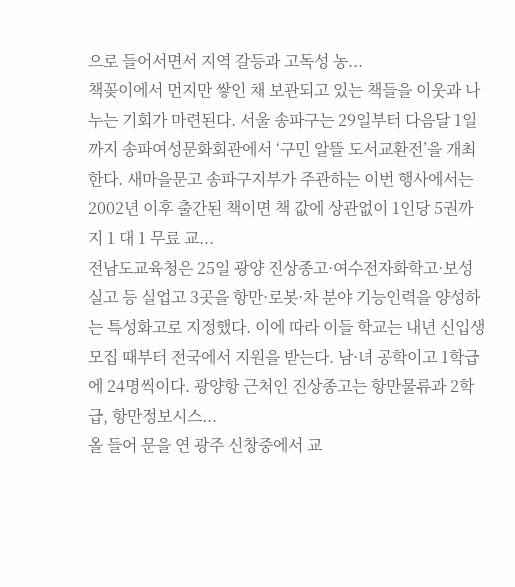으로 들어서면서 지역 갈등과 고독성 농...
책꽂이에서 먼지만 쌓인 채 보관되고 있는 책들을 이웃과 나누는 기회가 마련된다. 서울 송파구는 29일부터 다음달 1일까지 송파여성문화회관에서 ‘구민 알뜰 도서교환전’을 개최한다. 새마을문고 송파구지부가 주관하는 이번 행사에서는 2002년 이후 출간된 책이면 책 값에 상관없이 1인당 5권까지 1 대 1 무료 교...
전남도교육청은 25일 광양 진상종고·여수전자화학고·보성실고 등 실업고 3곳을 항만·로봇·차 분야 기능인력을 양성하는 특성화고로 지정했다. 이에 따라 이들 학교는 내년 신입생 모집 때부터 전국에서 지원을 받는다. 남·녀 공학이고 1학급에 24명씩이다. 광양항 근처인 진상종고는 항만물류과 2학급, 항만정보시스...
올 들어 문을 연 광주 신창중에서 교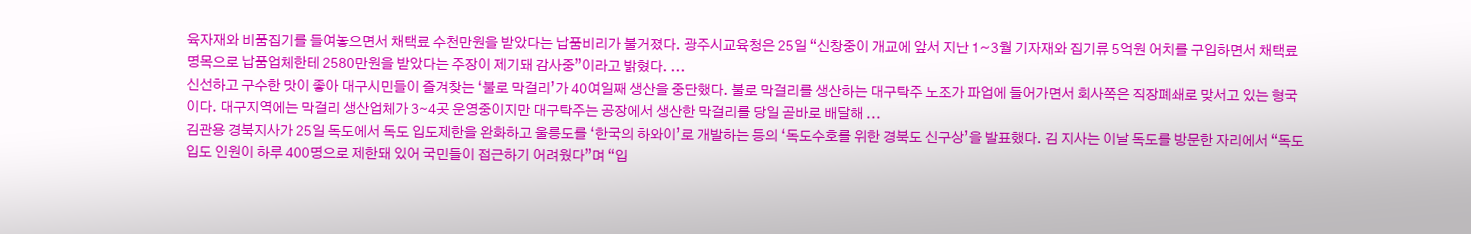육자재와 비품집기를 들여놓으면서 채택료 수천만원을 받았다는 납품비리가 불거졌다. 광주시교육청은 25일 “신창중이 개교에 앞서 지난 1~3월 기자재와 집기류 5억원 어치를 구입하면서 채택료 명목으로 납품업체한테 2580만원을 받았다는 주장이 제기돼 감사중”이라고 밝혔다. ...
신선하고 구수한 맛이 좋아 대구시민들이 즐겨찾는 ‘불로 막걸리’가 40여일째 생산을 중단했다. 불로 막걸리를 생산하는 대구탁주 노조가 파업에 들어가면서 회사쪽은 직장폐쇄로 맞서고 있는 형국이다. 대구지역에는 막걸리 생산업체가 3∼4곳 운영중이지만 대구탁주는 공장에서 생산한 막걸리를 당일 곧바로 배달해 ...
김관용 경북지사가 25일 독도에서 독도 입도제한을 완화하고 울릉도를 ‘한국의 하와이’로 개발하는 등의 ‘독도수호를 위한 경북도 신구상’을 발표했다. 김 지사는 이날 독도를 방문한 자리에서 “독도입도 인원이 하루 400명으로 제한돼 있어 국민들이 접근하기 어려웠다”며 “입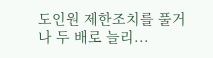도인원 제한조치를 풀거나 두 배로 늘리...